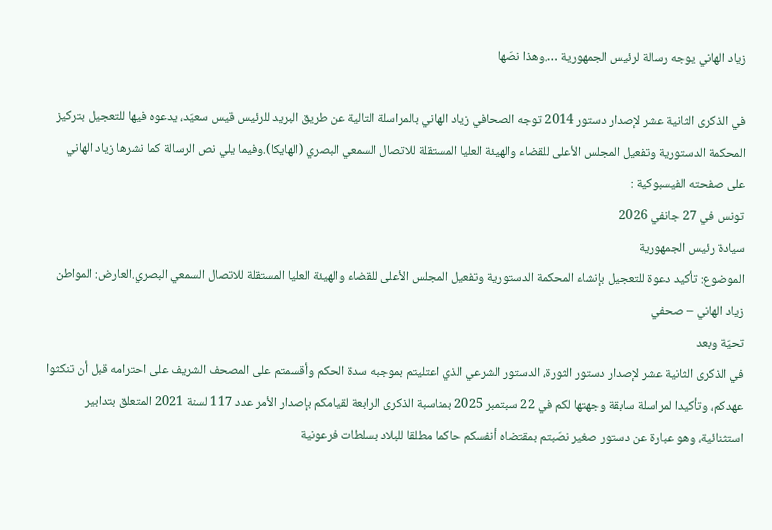زياد الهاني يوجه رسالة لرئيس الجمهورية ….وهذا نصّها

في الذكرى الثانية عشر لإصدار دستور 2014 توجه الصحافي زياد الهاني بالمراسلة التالية عن طريق البريد للرئيس قيس سعيّد، يدعوه فيها للتعجيل بتركيز المحكمة الدستورية وتفعيل المجلس الأعلى للقضاء والهيئة العليا المستقلة للاتصال السمعي البصري (الهايكا).وفيما يلي نص الرسالة كما نشرها زياد الهاني على صفحته الفيسبوكية :
تونس في 27 جانفي 2026
سيادة رئيس الجمهورية
الموضوع: تأكيد دعوة للتعجيل بإنشاء المحكمة الدستورية وتفعيل المجلس الأعلى للقضاء والهيئة العليا المستقلة للاتصال السمعي البصري.العارض: المواطن زياد الهاني – صحفي
تحيّة وبعد
في الذكرى الثانية عشر لإصدار دستور الثورة، الدستور الشرعي الذي اعتليتم بموجبه سدة الحكم وأقسمتم على المصحف الشريف على احترامه قبل أن تنكثوا عهدكم، وتأكيدا لمراسلة سابقة وجهتها لكم في 22 سبتمبر 2025 بمناسبة الذكرى الرابعة لقيامكم بإصدار الأمر عدد 117 لسنة 2021 المتعلق بتدابير استثنائية، وهو عبارة عن دستور صغير نصّبتم بمقتضاه أنفسكم حاكما مطلقا للبلاد بسلطات فرعونية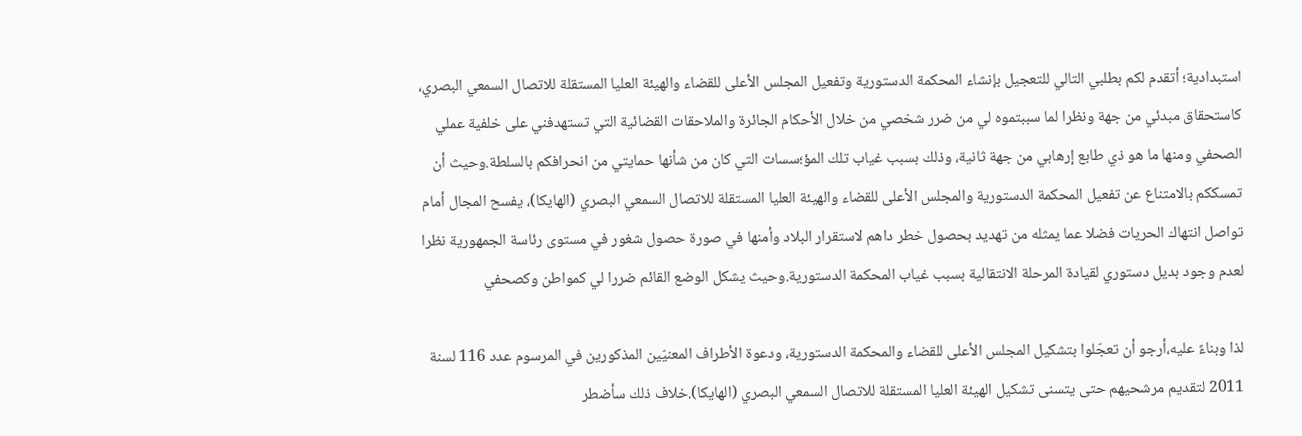استبدادية؛ أتقدم لكم بطلبي التالي للتعجيل بإنشاء المحكمة الدستورية وتفعيل المجلس الأعلى للقضاء والهيئة العليا المستقلة للاتصال السمعي البصري، كاستحقاق مبدئي من جهة ونظرا لما سببتموه لي من ضرر شخصي من خلال الأحكام الجائرة والملاحقات القضائية التي تستهدفني على خلفية عملي الصحفي ومنها ما هو ذي طابع إرهابي من جهة ثانية، وذلك بسبب غياب تلك المؤ؛سسات التي كان من شأنها حمايتي من انحرافكم بالسلطة.وحيث أن تمسككم بالامتناع عن تفعيل المحكمة الدستورية والمجلس الأعلى للقضاء والهيئة العليا المستقلة للاتصال السمعي البصري (الهايكا)، يفسح المجال أمام تواصل انتهاك الحريات فضلا عما يمثله من تهديد بحصول خطر داهم لاستقرار البلاد وأمنها في صورة حصول شغور في مستوى رئاسة الجمهورية نظرا لعدم وجود بديل دستوري لقيادة المرحلة الانتقالية بسبب غياب المحكمة الدستورية.وحيث يشكل الوضع القائم ضررا لي كمواطن وكصحفي

لذا وبناءً عليه،أرجو أن تعجّلوا بتشكيل المجلس الأعلى للقضاء والمحكمة الدستورية، ودعوة الأطراف المعنيّين المذكورين في المرسوم عدد 116 لسنة 2011 لتقديم مرشحيهم حتى يتسنى تشكيل الهيئة العليا المستقلة للاتصال السمعي البصري (الهايكا).خلاف ذلك سأضطر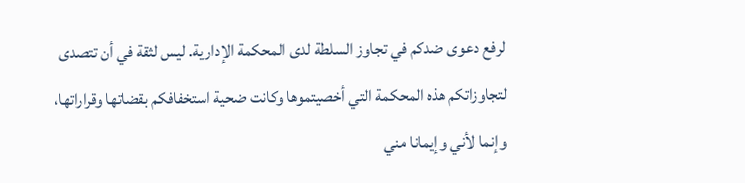لرفع دعوى ضدكم في تجاوز السلطة لدى المحكمة الإدارية. ليس لثقة في أن تتصدى لتجاوزاتكم هذه المحكمة التي أخصيتموها وكانت ضحية استخفافكم بقضاتها وقراراتها، وإنما لأني وإيمانا مني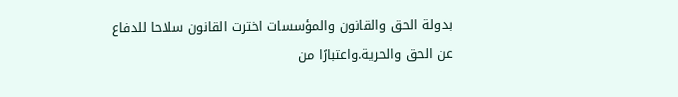بدولة الحق والقانون والمؤسسات اخترت القانون سلاحا للدفاع عن الحق والحرية.واعتبارًا من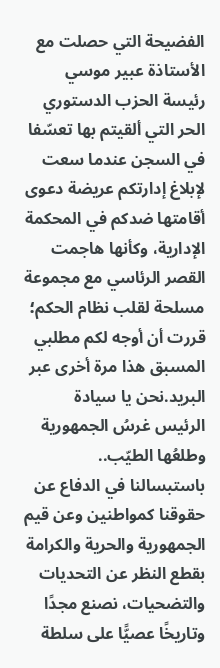الفضيحة التي حصلت مع الأستاذة عبير موسي رئيسة الحزب الدستوري الحر التي ألقيتم بها تعسّفا في السجن عندما سعت لإبلاغ إدارتكم عريضة دعوى أقامتها ضدكم في المحكمة الإدارية، وكأنها هاجمت القصر الرئاسي مع مجموعة مسلحة لقلب نظام الحكم؛ قررت أن أوجه لكم مطلبي المسبق هذا مرة أخرى عبر البريد.نحن يا سيادة الرئيس غرسُ الجمهورية وطلعُها الطيّب.. باستبسالنا في الدفاع عن حقوقنا كمواطنين وعن قيم الجمهورية والحرية والكرامة بقطع النظر عن التحديات والتضحيات، نصنع مجدًا وتاريخًا عصيًّا على سلطة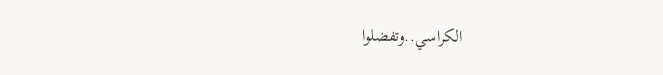الكراسي..وتفضلوا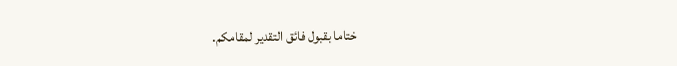ختاما بقبول فائق التقدير لمقامكم.